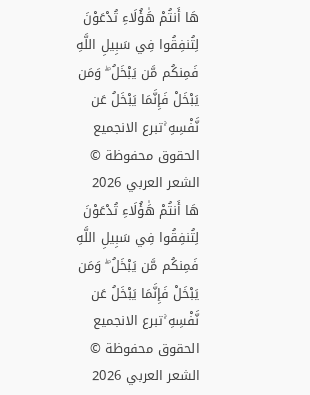هَا أَنتُمْ هَٰؤُلَاءِ تُدْعَوْنَ لِتُنفِقُوا فِي سَبِيلِ اللَّهِ فَمِنكُم مَّن يَبْخَلُ ۖ وَمَن يَبْخَلْ فَإِنَّمَا يَبْخَلُ عَن نَّفْسِهِ ۚتبرع الانجميع الحقوق محفوظة © الشعر العربي 2026
هَا أَنتُمْ هَٰؤُلَاءِ تُدْعَوْنَ لِتُنفِقُوا فِي سَبِيلِ اللَّهِ فَمِنكُم مَّن يَبْخَلُ ۖ وَمَن يَبْخَلْ فَإِنَّمَا يَبْخَلُ عَن نَّفْسِهِ ۚتبرع الانجميع الحقوق محفوظة © الشعر العربي 2026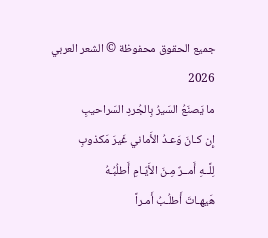جميع الحقوق محفوظة © الشعر العربي 2026
ما يَصنَعُ السَيرُ بِالجُردِ السَراحيبِ
إِن كـانَ وَعـدُ الأَماني غَيرَ مَكذوبِ
لِلَّــهِ أَمــرٌ مِـنَ الأَيّـامِ أَطلُبُـهُ
هَيهـاتَ أَطلُـبُ أَمـراً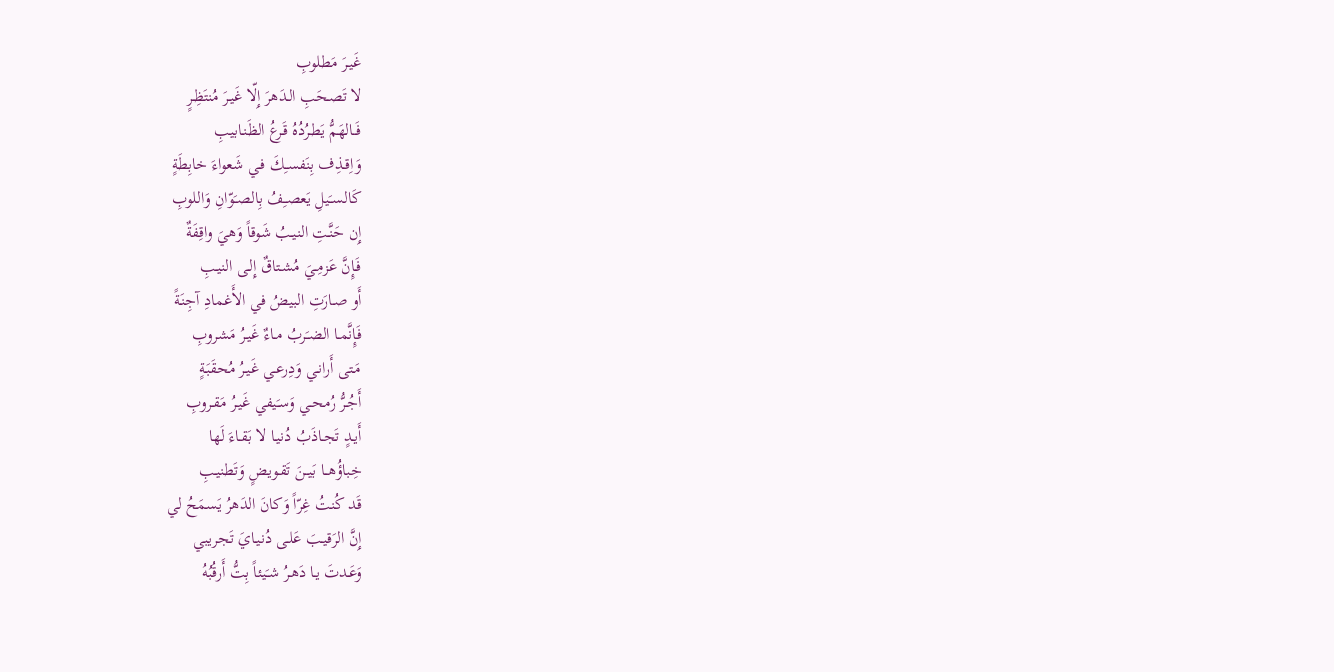غَيـرَ مَطلوبِ
لا تَصـحَبِ الـدَهرَ إِلّا غَيـرَ مُنتَظِـرٍ
فَــالهَمُّ يَطـرُدُهُ قَـرعُ الظَنـابيبِ
وَاِقـذِف بِنَفسـِكَ فـي شَعواءَ خابِطَةٍ
كَالسـَيلِ يَعصـِفُ بِالصـَوّانِ وَاللوبِ
إِن حَنَّـتِ النيـبُ شَوقاً وَهيَ واقِفَةٌ
فَـإِنَّ عَزمِـيَ مُشـتاقٌ إِلـى النيـبِ
أَو صـارَتِ البيضُ في الأَغمادِ آجِنَةً
فَإِنَّمـا الضـَربُ مـاءٌ غَيـرُ مَشروبِ
مَـتى أَرانـي وَدِرعـي غَيـرُ مُحقَبَةٍ
أَجُـرُّ رُمحـي وَسـَيفي غَيـرُ مَقـروبِ
أَيـدٍ تَجـاذَبُ دُنيـا لا بَقـاءَ لَها
خِباؤُهــا بَيــنَ تَقـويضٍ وَتَطنيـبِ
قَد كُنتُ غِرّاً وَكانَ الدَهرُ يَسمَحُ لي
إِنَّ الرَقيـبَ عَلـى دُنيـايَ تَجريبي
وَعَـدتَ يـا دَهـرُ شـَيئاً بِتُّ أَرقُبُهُ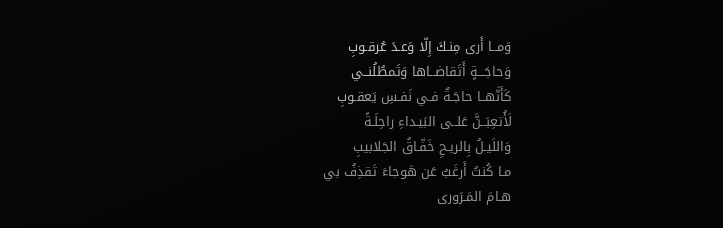وَمــا أَرى مِنـكَ إِلّا وَعـدَ عُرقـوبِ
وَحاجَـــةٍ أَتَقاضــاها وَتَمطُلُنــي
كَأَنَّهــا حاجَـةٌ فـي نَفـسِ يَعقـوبِ
لَأُتعِبَــنَّ عَلــى البَيـداءِ راحِلَـةً
وَاللَيـلُ بِالريـحِ خَفّـاقُ الجَلابيبِ
مـا كُنتُ أَرغَبُ عَن هَوجاءَ تَقذِفُ بي
هـامَ المَـرَورى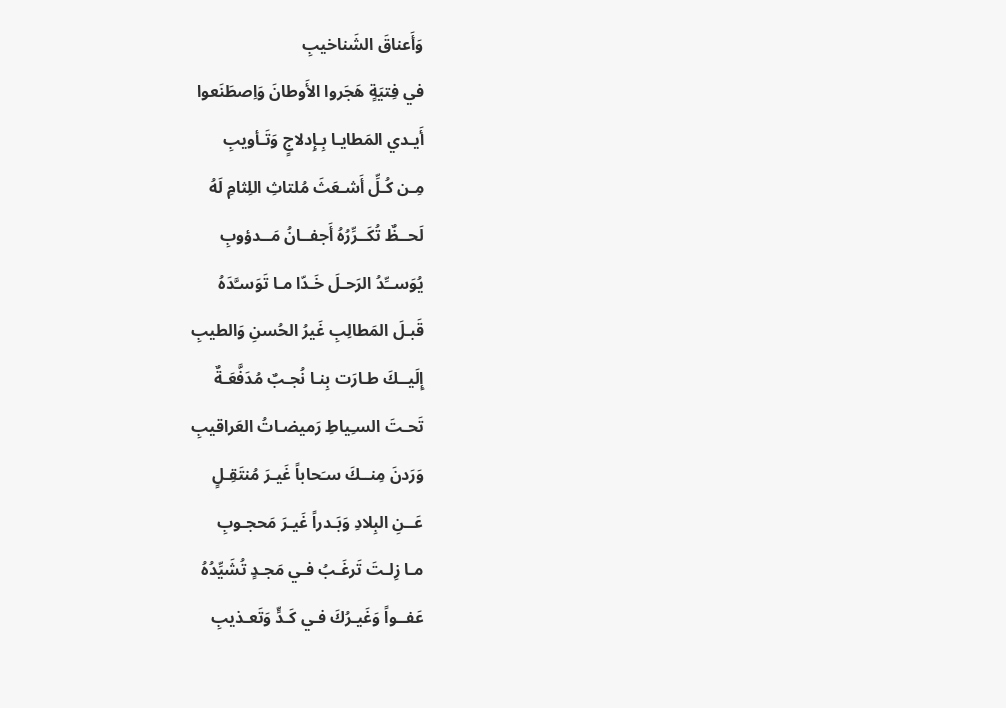وَأَعناقَ الشَناخيبِ
في فِتيَةٍ هَجَروا الأَوطانَ وَاِصطَنَعوا
أَيـدي المَطايـا بِـإِدلاجٍ وَتَـأويبِ
مِـن كُـلِّ أَشـعَثَ مُلتاثِ اللِثامِ لَهُ
لَحــظٌ تُكَــرِّرُهُ أَجفــانُ مَــدؤوبِ
يُوَســِّدُ الرَحـلَ خَـدّا مـا تَوَسـَّدَهُ
قَبـلَ المَطالِبِ غَيرُ الحُسنِ وَالطيبِ
إِلَيــكَ طـارَت بِنـا نُجـبٌ مُدَفَّعَـةٌ
تَحـتَ السـِياطِ رَميضـاتُ العَراقيبِ
وَرَدنَ مِنــكَ سـَحاباً غَيـرَ مُنتَقِـلٍ
عَــنِ البِلادِ وَبَـدراً غَيـرَ مَحجـوبِ
مـا زِلـتَ تَرغَـبُ فـي مَجـدٍ تُشَيِّدُهُ
عَفــواً وَغَيـرُكَ فـي كَـدٍّ وَتَعـذيبِ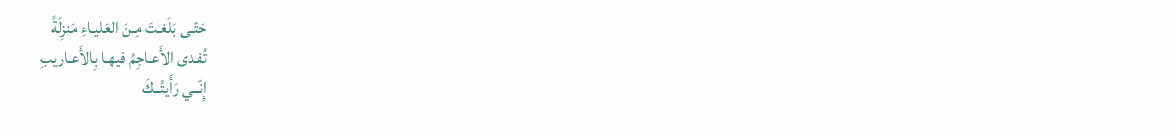حَتّـى بَلَغـتَ مِـنَ العَليـاءِ مَنزِلَةً
تُفـدى الأَعـاجِمُ فيهـا بِالأَعـاريبِ
إِنّــي رَأَيتُــكَ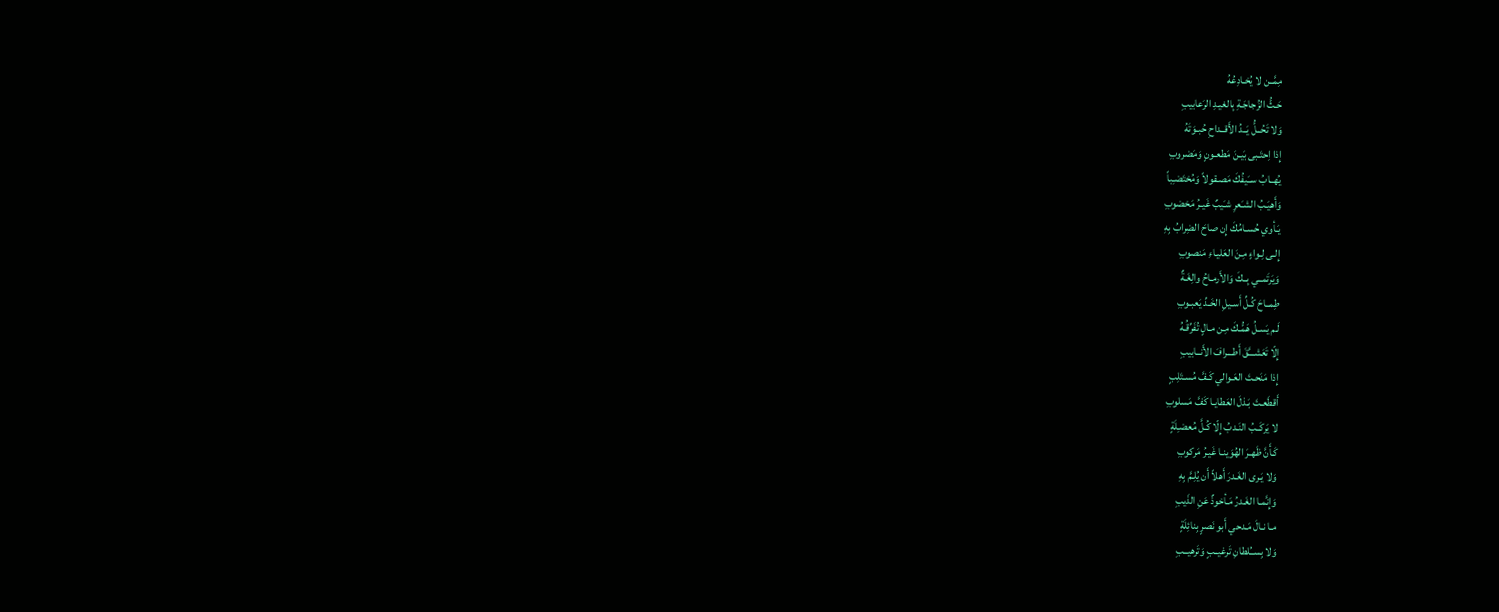مِمَّــن لا يُخـادِعُهُ
حَـثُّ الزُجاجَـةِ بِالغيـدِ الرَعابيبِ
وَلا تَحُــلُّ يَــدُ الأَقــداحِ حُبـوَتَهُ
إِذا اِحتَـبى بَيـنَ مَطعـونٍ وَمَضروبِ
يُهــابُ ســَيفُكَ مَصـقولاً وَمُختَضـِباً
وَأَهيَـبُ الشـَعرِ شـَيبٌ غَيـرُ مَخضوبِ
يَـأوي حُسـامُكَ إِن صاحَ الضِرابُ بِهِ
إِلـى لِـواءٍ مِـنَ العَليـاءِ مَنصوبِ
وَيَرتَمــي بِــكَ وَالأَرمـاحُ والِغَـةٌ
طِمــاحَ كُـلِّ أَسـيلِ الخَـدِّ يَعبـوبِ
لَـم يَسـلُ هَمُّـكَ مِـن مـالٍ تُفَرِّقُـهُ
إِلّا تَعَشـــَّقَ أَطـــرافَ الأَنــابيبِ
إِذا مَنَحـتَ العَـوالي كَـفَّ مُسـتَلِبٍ
أَقطَعـتَ بَـذلَ العَطايـا كَفَّ مَسلوبِ
لا يَركَــبُ النَـدبُ إِلّا كُـلَّ مُعضـِلَةٍ
كَـأَنَّ ظَهـرَ الهُوَينـا غَيـرُ مَركوبِ
وَلا يَـرى الغَـدرَ أَهلاً أَن يُلِـمَّ بِهِ
وَإِنَّمـا الغَـدرُ مَـأخوذٌ عَنِ الذَيبِ
مـا نـالَ مَـدحي أَبو نَصرٍ بِنائِلَةٍ
وَلا بِســُلطانِ تَرغيــبٍ وَتَرهيــبِ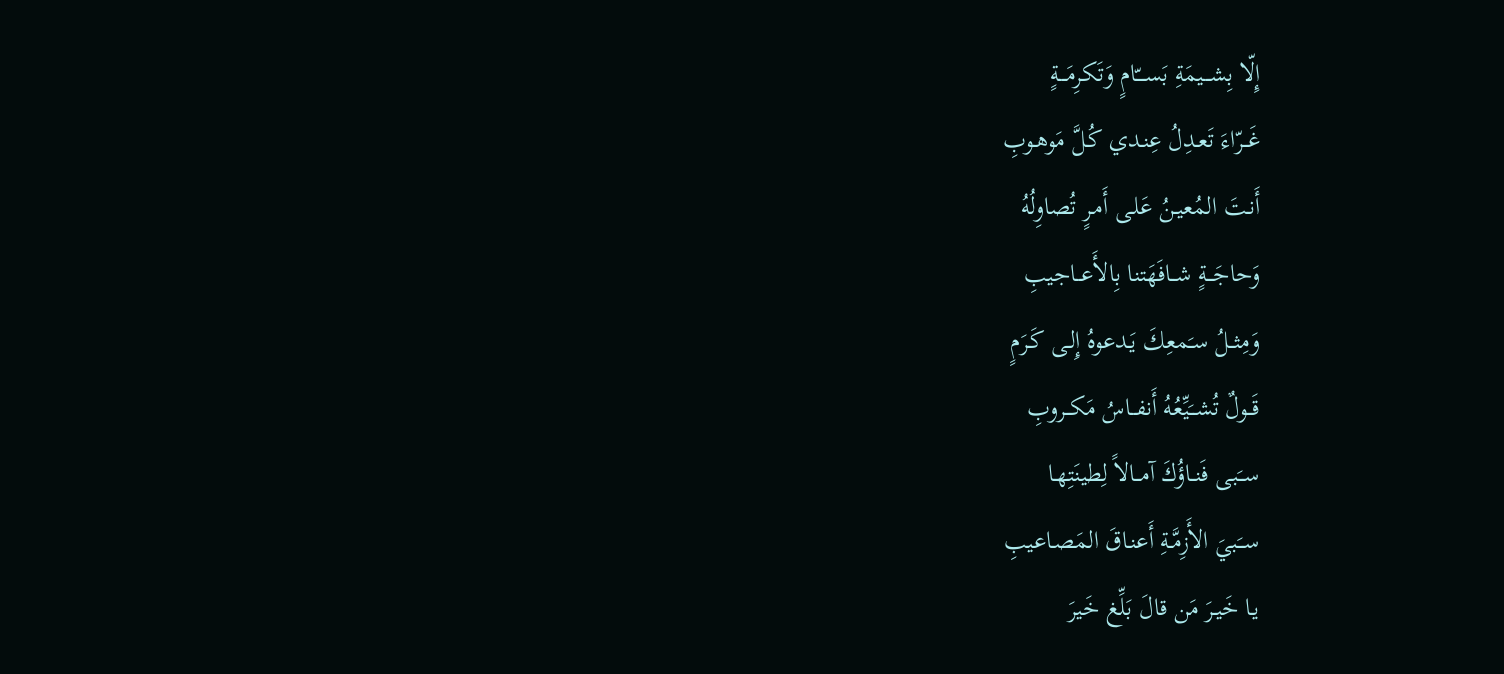إِلّا بِشـــيمَةِ بَســـّامٍ وَتَكرِمَـــةٍ
غَــرّاءَ تَعـدِلُ عِنـدي كُـلَّ مَوهـوبِ
أَنـتَ المُعيـنُ عَلـى أَمـرٍ تُصاوِلُهُ
وَحاجَـــةٍ شــافَهَتنا بِالأَعــاجيبِ
وَمِثــلُ سـَمعِكَ يَـدعوهُ إِلـى كَـرَمٍ
قَــولٌ تُشــَيِّعُهُ أَنفــاسُ مَكــروبِ
ســَبى فَنــاؤُكَ آمــالاً لِطينَتِهـا
ســَبيَ الأَزِمَّـةِ أَعنـاقَ المَصـاعيبِ
يـا خَيـرَ مَن قالَ بَلِّغ خَيرَ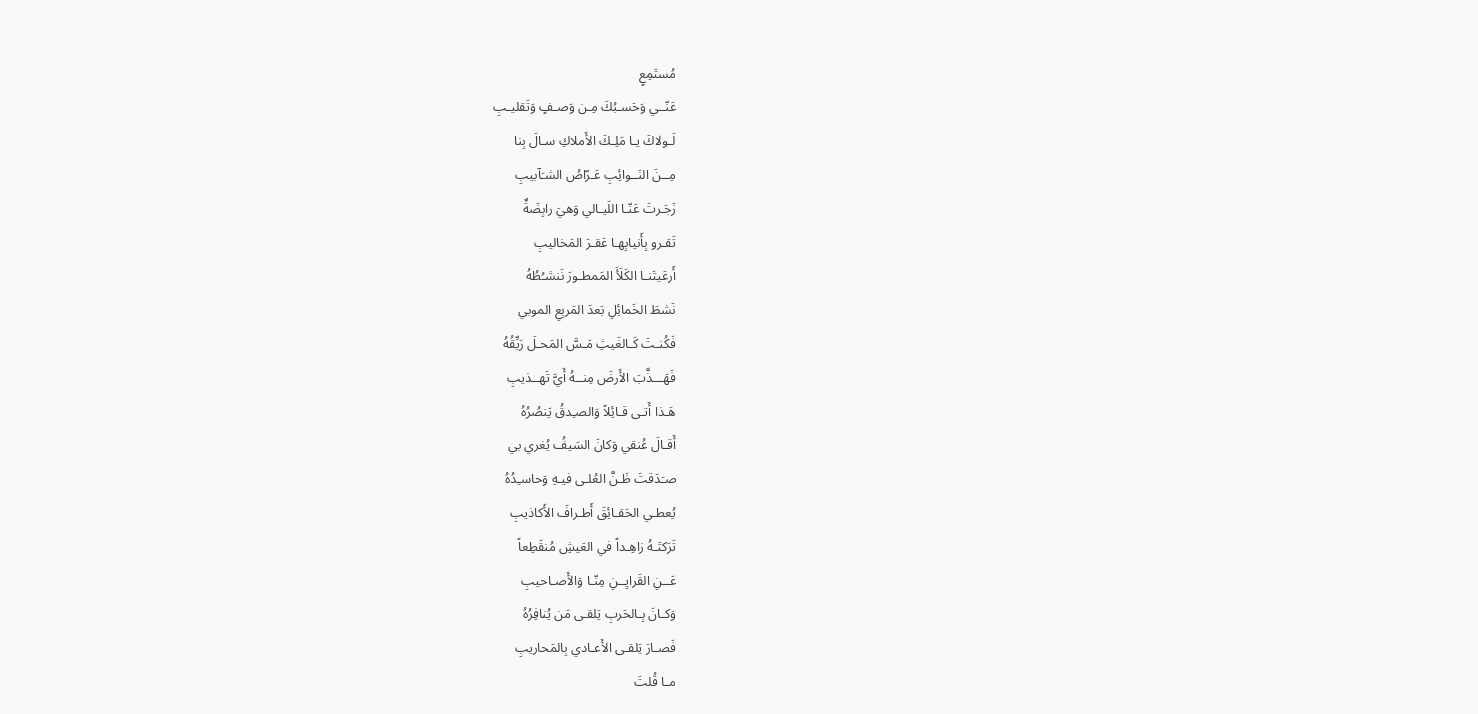مُستَمِعٍ
عَنّــي وَحَسـبُكَ مِـن وَصـفٍ وَتَقليـبِ
لَـولاكَ يـا مَلِـكَ الأَملاكِ سـالَ بِنا
مِــنَ النَــوائِبِ عَـرّاصُ الشـَآبيبِ
زَجَـرتَ عَنّـا اللَيـالي وَهيَ رابِضَةٌ
تَقـرو بِأَنيابِهـا عَقـرَ المَخاليبِ
أَرعَيتَنـا الكَلَأَ المَمطـورَ نَنشـُطُهُ
نَشطَ الخَمائِلِ بَعدَ المَربِعِ الموبي
فَكُنـتَ كَـالغَيثِ مَـسَّ المَحـلَ رَيِّقُهُ
فَهَـــذَّبَ الأَرضَ مِنــهُ أَيَّ تَهــذيبِ
هَـذا أَتـى قـائِلاً وَالصـِدقُ يَنصُرُهُ
أَقـالَ عُنقي وَكانَ السَيفُ يُغري بي
صـَدَقتَ ظَـنَّ العُلـى فيـهِ وَحاسـِدُهُ
يُعطـي الحَقـائِقَ أَطـرافَ الأَكاذيبِ
تَرَكتَـهُ زاهِـداً في العَيشِ مُنقَطِعاً
عَــنِ القَرايِــنِ مِنّـا وَالأَصـاحيبِ
وَكـانَ بِـالحَربِ يَلقـى مَن يُنافِرُهُ
فَصـارَ يَلقـى الأَعـادي بِالمَحاريبِ
مـا قُلتَ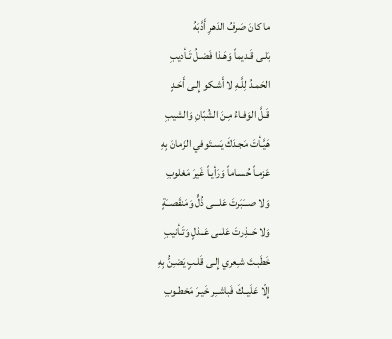ما كانَ صَرفُ الدَهرِ أَدَّبَهُ
بَلـى قَـديماً وَهَـذا فَضـلُ تَـأديبِ
الحَمـدُ لِلَّـهِ لا أَشـكو إِلـى أَحَـدٍ
قَـلَّ الوَفـاءُ مِـنَ الشُبّانِ وَالشيبِ
هَيَّـأتَ مَجـدَكَ يَسـتَوفي الزَمانَ بِهِ
عَزمـاً حُسـاماً وَرَأيـاً غَيرَ مَغلوبِ
وَلا صـــَبَرتَ عَلـــى ذُلٍّ وَمَنقَصــَةٍ
وَلا حَــذِرتَ عَلــى عَــذلٍ وَتَـأنيبِ
خَطَبـتَ شـِعري إِلـى قَلـبٍ يَضـِنُّ بِهِ
إِلّا عَلَيــكَ فَباشــِر خَيـرَ مَخطـوبِ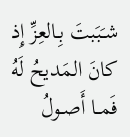شـَبَبتَ بِـالعِزِّ إِذ كانَ المَديحُ لَهُ
فَمــا أَصـولُ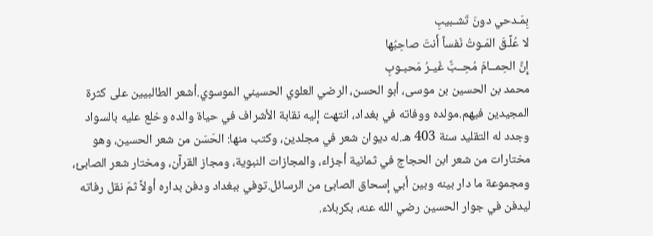بِمَـدحي دونَ تَشـبيبِ
لا عُلِّـقَ المَـوتُ نَفساً أَنتَ صاحِبُها
إِنَّ الحِمــامَ مُحِــبٌّ غَيـرُ مَحبـوبِ
محمد بن الحسين بن موسى، أبو الحسن، الرضي العلوي الحسيني الموسوي.أشعر الطالبيين على كثرة المجيدين فيهم.مولده ووفاته في بغداد، انتهت إليه نقابة الأشراف في حياة والده وخلع عليه بالسواد وجدد له التقليد سنة 403 هـ.له ديوان شعر في مجلدين، وكتب منها: الحَسَن من شعر الحسين، وهو مختارات من شعر ابن الحجاج في ثمانية أجزاء، والمجازات النبوية، ومجاز القرآن، ومختار شعر الصابئ، ومجموعة ما دار بينه وبين أبي إسحاق الصابئ من الرسائل.توفي ببغداد ودفن بداره أولاً ثمّ نقل رفاته ليدفن في جوار الحسين رضي الله عنه، بكربلاء.